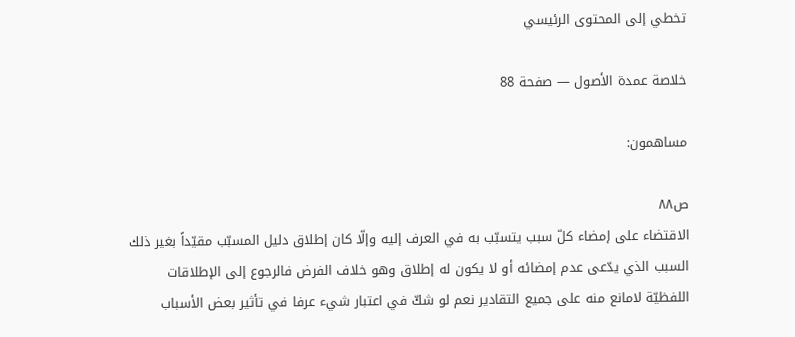تخطي إلى المحتوى الرئيسي

خلاصة عمدة الأصول — صفحة 88

مساهمون:

ص٨٨
الاقتضاء على إمضاء كلّ سبب يتسبّب به في العرف إليه وإلّا كان إطلاق دليل المسبّب مقيّداً بغير ذلك السبب الذي يدّعى عدم إمضائه أو لا يكون له إطلاق وهو خلاف الفرض فالرجوع إلى الإطلاقات اللفظيّة لامانع منه على جميع التقادير نعم لو شكّ في اعتبار شيء عرفا في تأثير بعض الأسباب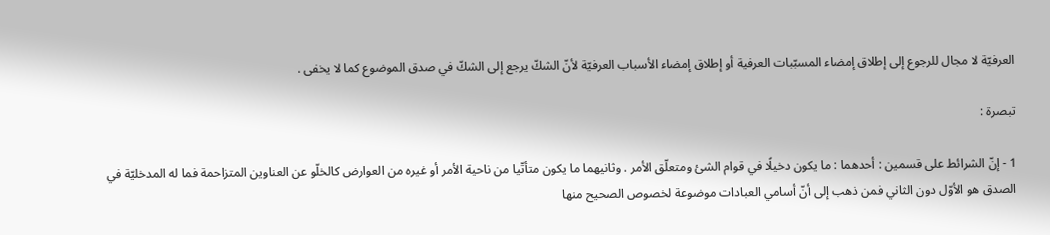العرفيّة لا مجال للرجوع إلى إطلاق إمضاء المسبّبات العرفية أو إطلاق إمضاء الأسباب العرفيّة لأنّ الشكّ يرجع إلى الشكّ في صدق الموضوع كما لا يخفى .

تبصرة :

1 - إنّ الشرائط على قسمين : أحدهما : ما يكون دخيلًا في قوام الشئ ومتعلّق الأمر . وثانيهما ما يكون متأتّيا من ناحية الأمر أو غيره من العوارض كالخلّو عن العناوين المتزاحمة فما له المدخليّة في الصدق هو الأوّل دون الثاني فمن ذهب إلى أنّ أسامي العبادات موضوعة لخصوص الصحيح منها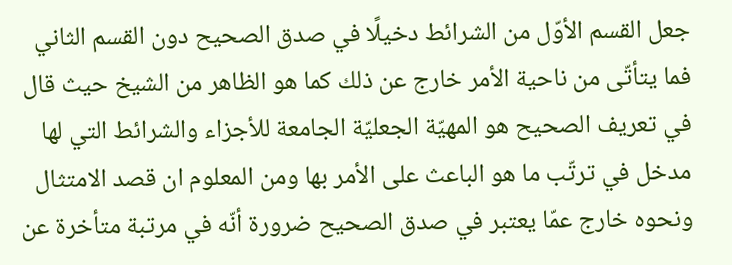جعل القسم الأوّل من الشرائط دخيلًا في صدق الصحيح دون القسم الثاني فما يتأتّى من ناحية الأمر خارج عن ذلك كما هو الظاهر من الشيخ حيث قال في تعريف الصحيح هو المهيّة الجعليّة الجامعة للأجزاء والشرائط التي لها مدخل في ترتّب ما هو الباعث على الأمر بها ومن المعلوم ان قصد الامتثال ونحوه خارج عمّا يعتبر في صدق الصحيح ضرورة أنّه في مرتبة متأخرة عن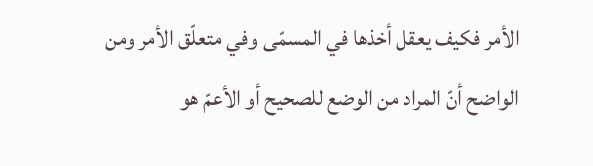الأمر فكيف يعقل أخذها في المسمّى وفي متعلّق الأمر ومن الواضح أنّ المراد من الوضع للصحيح أو الأعمّ هو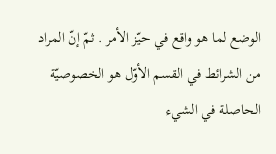الوضع لما هو واقع في حيّز الأمر . ثمّ إنّ المراد من الشرائط في القسم الأوّل هو الخصوصيّة الحاصلة في الشيء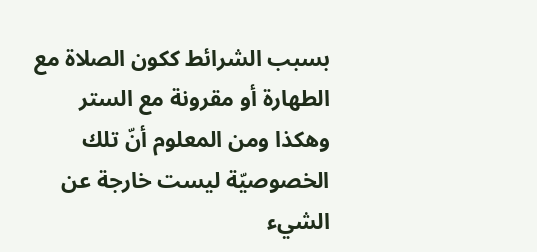بسبب الشرائط ككون الصلاة مع الطهارة أو مقرونة مع الستر وهكذا ومن المعلوم أنّ تلك الخصوصيّة ليست خارجة عن الشيء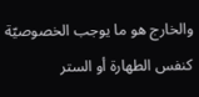والخارج هو ما يوجب الخصوصيّة كنفس الطهارة أو الستر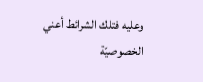وعليه فتلك الشرائط أعني الخصوصيّة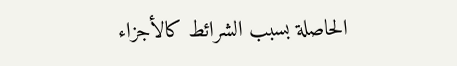الحاصلة بسبب الشرائط كالأجزاء